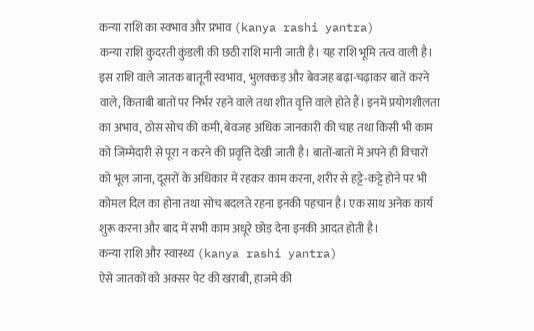कन्या राशि का स्वभाव और प्रभाव (kanya rashi yantra)
कन्या राशि कुदरती कुंडली की छठी राशि मानी जाती है। यह राशि भूमि तत्व वाली है। इस राशि वाले जातक बातूनी स्वभाव, भुलक्कड़ और बेवजह बढ़ा-चढ़ाकर बातें करने वाले, किताबी बातों पर निर्भर रहने वाले तथा शीत वृत्ति वाले होते हैं। इनमें प्रयोगशीलता का अभाव, ठोस सोच की कमी, बेवजह अधिक जानकारी की चाह तथा किसी भी काम को जिम्मेदारी से पूरा न करने की प्रवृत्ति देखी जाती है। बातों-बातों में अपने ही विचारों को भूल जाना, दूसरों के अधिकार में रहकर काम करना, शरीर से हट्टे-कट्टे होने पर भी कोमल दिल का होना तथा सोच बदलते रहना इनकी पहचान है। एक साथ अनेक कार्य शुरू करना और बाद में सभी काम अधूरे छोड़ देना इनकी आदत होती है।
कन्या राशि और स्वास्थ्य (kanya rashi yantra)
ऐसे जातकों को अक्सर पेट की खराबी, हाजमे की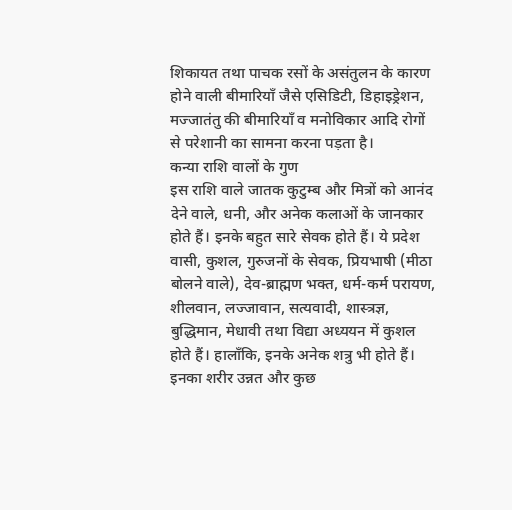शिकायत तथा पाचक रसों के असंतुलन के कारण होने वाली बीमारियाँ जैसे एसिडिटी, डिहाइड्रेशन, मज्जातंतु की बीमारियाँ व मनोविकार आदि रोगों से परेशानी का सामना करना पड़ता है।
कन्या राशि वालों के गुण
इस राशि वाले जातक कुटुम्ब और मित्रों को आनंद देने वाले, धनी, और अनेक कलाओं के जानकार होते हैं। इनके बहुत सारे सेवक होते हैं। ये प्रदेश वासी, कुशल, गुरुजनों के सेवक, प्रियभाषी (मीठा बोलने वाले), देव-ब्राह्मण भक्त, धर्म-कर्म परायण, शीलवान, लज्जावान, सत्यवादी, शास्त्रज्ञ, बुद्धिमान, मेधावी तथा विद्या अध्ययन में कुशल होते हैं। हालाँकि, इनके अनेक शत्रु भी होते हैं। इनका शरीर उन्नत और कुछ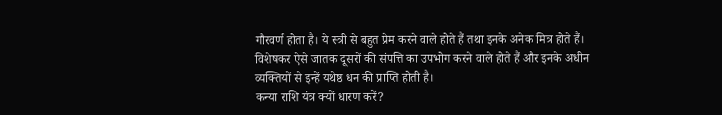गौरवर्ण होता है। ये स्त्री से बहुत प्रेम करने वाले होते हैं तथा इनके अनेक मित्र होते हैं। विशेषकर ऐसे जातक दूसरों की संपत्ति का उपभोग करने वाले होते हैं और इनके अधीन व्यक्तियों से इन्हें यथेष्ठ धन की प्राप्ति होती है।
कन्या राशि यंत्र क्यों धारण करें?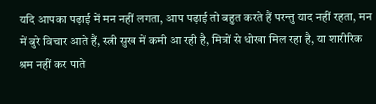यदि आपका पढ़ाई में मन नहीं लगता, आप पढ़ाई तो बहुत करते हैं परन्तु याद नहीं रहता, मन में बुरे विचार आते हैं, स्त्री सुख में कमी आ रही है, मित्रों से धोखा मिल रहा है, या शारीरिक श्रम नहीं कर पाते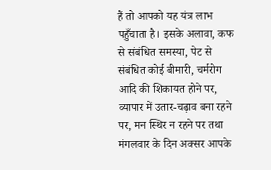हैं तो आपको यह यंत्र लाभ पहुँचाता है। इसके अलावा, कफ से संबंधित समस्या, पेट से संबंधित कोई बीमारी, चर्मरोग आदि की शिकायत होने पर, व्यापार में उतार-चढ़ाव बना रहने पर, मन स्थिर न रहने पर तथा मंगलवार के दिन अक्सर आपके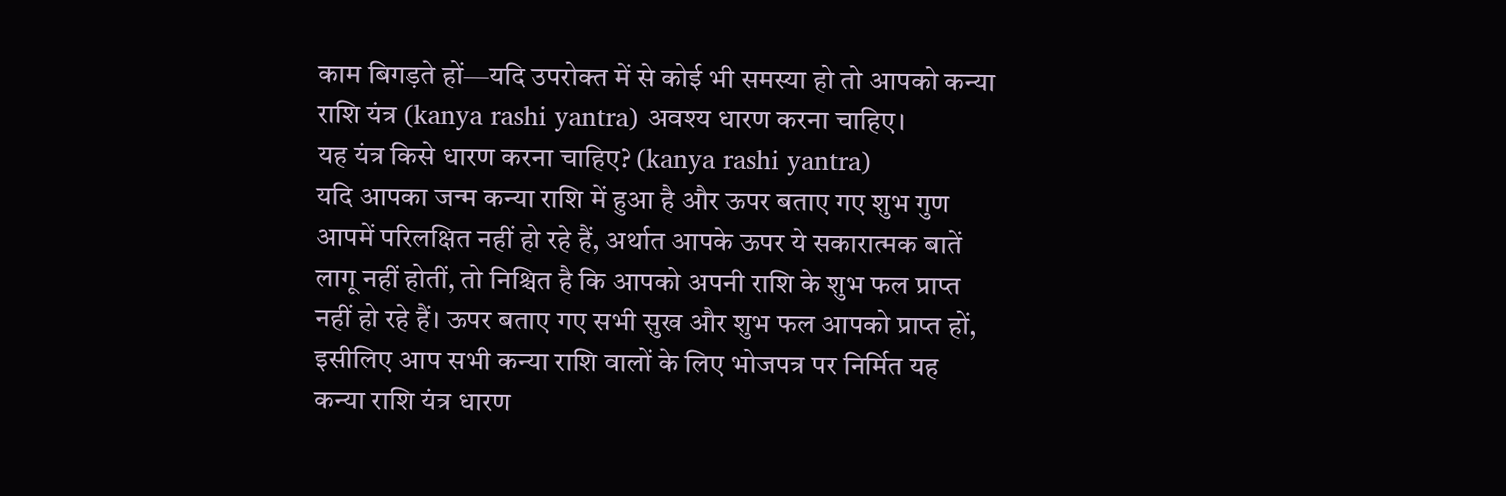काम बिगड़ते हों—यदि उपरोक्त में से कोई भी समस्या हो तो आपको कन्या राशि यंत्र (kanya rashi yantra) अवश्य धारण करना चाहिए।
यह यंत्र किसे धारण करना चाहिए? (kanya rashi yantra)
यदि आपका जन्म कन्या राशि में हुआ है और ऊपर बताए गए शुभ गुण आपमें परिलक्षित नहीं हो रहे हैं, अर्थात आपके ऊपर ये सकारात्मक बातें लागू नहीं होतीं, तो निश्चित है कि आपको अपनी राशि के शुभ फल प्राप्त नहीं हो रहे हैं। ऊपर बताए गए सभी सुख और शुभ फल आपको प्राप्त हों, इसीलिए आप सभी कन्या राशि वालों के लिए भोजपत्र पर निर्मित यह कन्या राशि यंत्र धारण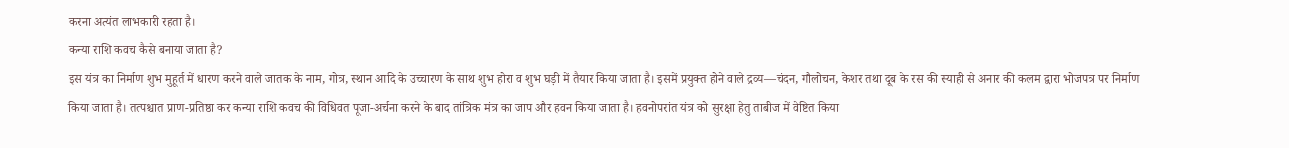करना अत्यंत लाभकारी रहता है।
कन्या राशि कवच कैसे बनाया जाता है?
इस यंत्र का निर्माण शुभ मुहूर्त में धारण करने वाले जातक के नाम, गोत्र, स्थान आदि के उच्चारण के साथ शुभ होरा व शुभ घड़ी में तैयार किया जाता है। इसमें प्रयुक्त होने वाले द्रव्य—चंदन, गौलोचन, केशर तथा दूब के रस की स्याही से अनार की कलम द्वारा भोजपत्र पर निर्माण किया जाता है। तत्पश्चात प्राण-प्रतिष्ठा कर कन्या राशि कवच की विधिवत पूजा-अर्चना करने के बाद तांत्रिक मंत्र का जाप और हवन किया जाता है। हवनोपरांत यंत्र को सुरक्षा हेतु ताबीज में वेष्टित किया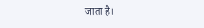जाता है।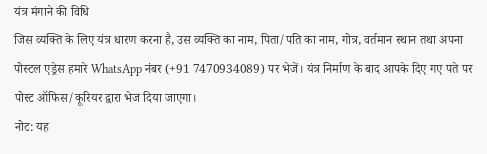यंत्र मंगाने की विधि
जिस व्यक्ति के लिए यंत्र धारण करना है, उस व्यक्ति का नाम, पिता/पति का नाम, गोत्र, वर्तमान स्थान तथा अपना पोस्टल एड्रेस हमारे WhatsApp नंबर (+91 7470934089) पर भेजें। यंत्र निर्माण के बाद आपके दिए गए पते पर पोस्ट ऑफिस/कूरियर द्वारा भेज दिया जाएगा।
नोट: यह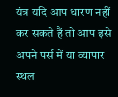यंत्र यदि आप धारण नहीं कर सकते हैं तो आप इसे अपने पर्स में या व्यापार स्थल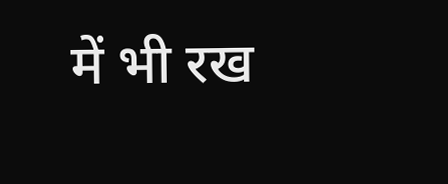में भी रख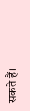सकते हैं।